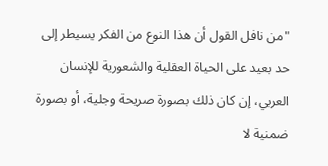"من نافل القول أن هذا النوع من الفكر يسيطر إلى حد بعيد على الحياة العقلية والشعورية للإنسان العربي، إن كان ذلك بصورة صريحة وجلية، أو بصورة ضمنية لا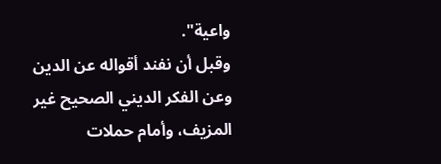واعية".
وقبل أن نفند أقواله عن الدين وعن الفكر الديني الصحيح غير المزيف، وأمام حملات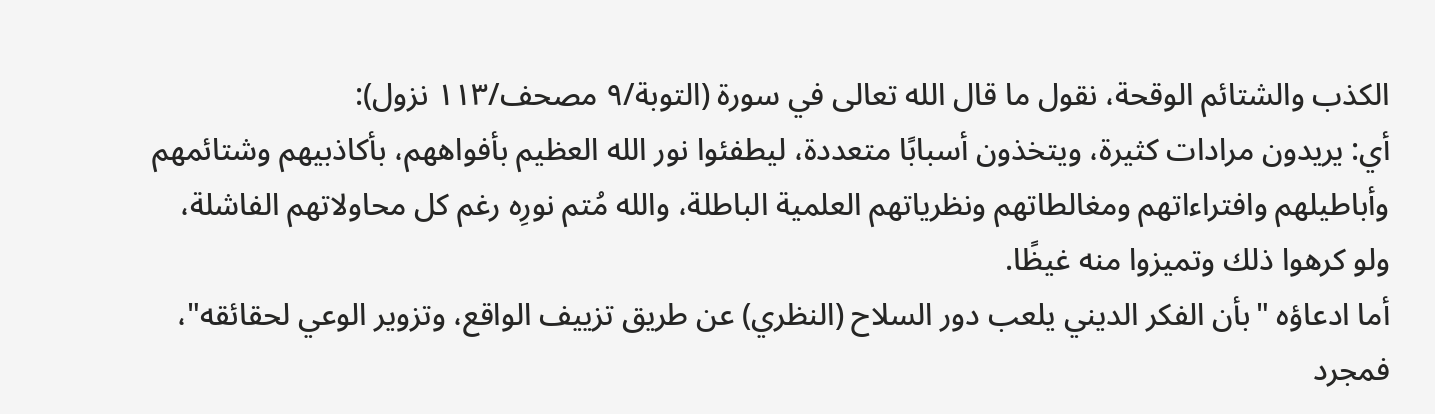الكذب والشتائم الوقحة، نقول ما قال الله تعالى في سورة (التوبة/٩ مصحف/١١٣ نزول):
أي: يريدون مرادات كثيرة، ويتخذون أسبابًا متعددة، ليطفئوا نور الله العظيم بأفواههم، بأكاذبيهم وشتائمهم وأباطيلهم وافتراءاتهم ومغالطاتهم ونظرياتهم العلمية الباطلة، والله مُتم نورِه رغم كل محاولاتهم الفاشلة، ولو كرهوا ذلك وتميزوا منه غيظًا.
أما ادعاؤه "بأن الفكر الديني يلعب دور السلاح (النظري) عن طريق تزييف الواقع، وتزوير الوعي لحقائقه"، فمجرد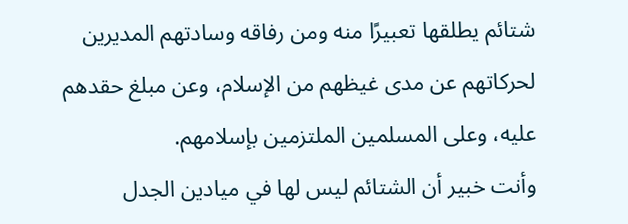شتائم يطلقها تعبيرًا منه ومن رفاقه وسادتهم المديرين لحركاتهم عن مدى غيظهم من الإسلام، وعن مبلغ حقدهم عليه، وعلى المسلمين الملتزمين بإسلامهم.
وأنت خبير أن الشتائم ليس لها في ميادين الجدل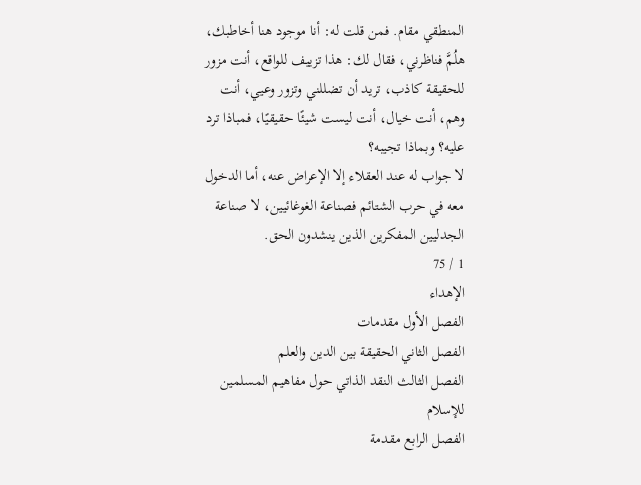المنطقي مقام. فمن قلت له: أنا موجود هنا أخاطبك، هلُمَّ فناظرني، فقال لك: هذا تزييف للواقع، أنت مزور للحقيقة كاذب، تريد أن تضللني وتزور وعيي، أنت وهم، أنت خيال، أنت ليست شيئًا حقيقيًا، فمباذا ترد عليه؟ وبماذا تجيبه؟
لا جواب له عند العقلاء إلا الإعراض عنه، أما الدخول معه في حرب الشتائم فصناعة الغوغائيين، لا صناعة الجدليين المفكرين الذين ينشدون الحق.
1 / 75
الإهداء
الفصل الأول مقدمات
الفصل الثاني الحقيقة بين الدين والعلم
الفصل الثالث النقد الذاتي حول مفاهيم المسلمين للإسلام
الفصل الرابع مقدمة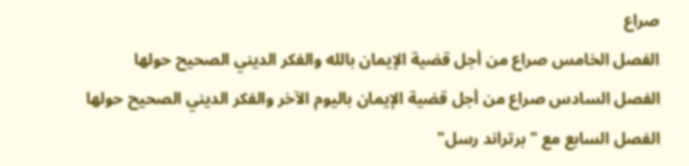صراع
الفصل الخامس صراع من أجل قضية الإيمان بالله والفكر الديني الصحيح حولها
الفصل السادس صراع من أجل قضية الإيمان باليوم الآخر والفكر الديني الصحيح حولها
الفصل السابع مع "برتراند رسل"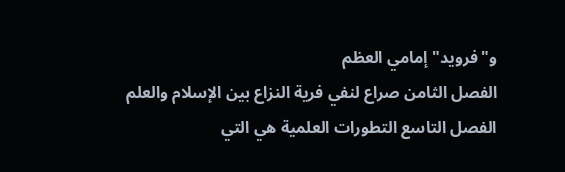و"فرويد" إمامي العظم
الفصل الثامن صراع لنفي فرية النزاع بين الإسلام والعلم
الفصل التاسع التطورات العلمية هي التي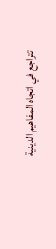تتراجع في اتجاه المفاهيم الدينية